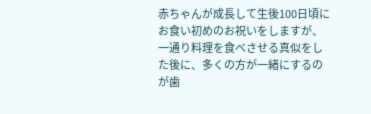赤ちゃんが成長して生後100日頃にお食い初めのお祝いをしますが、一通り料理を食べさせる真似をした後に、多くの方が一緒にするのが歯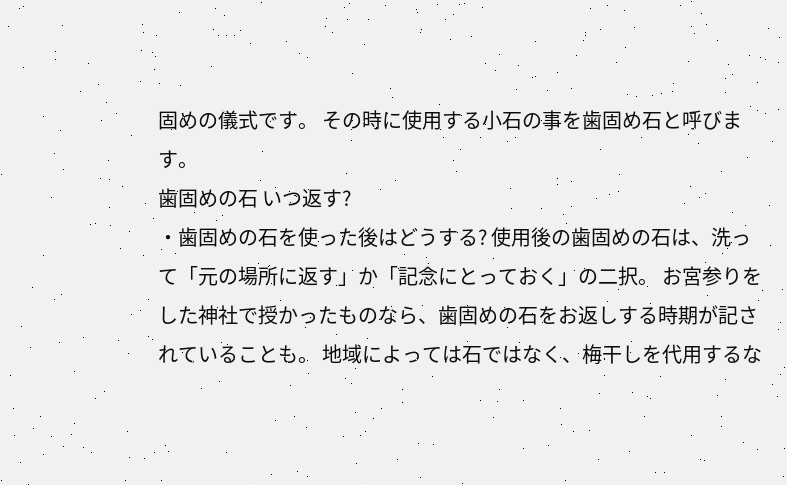固めの儀式です。 その時に使用する小石の事を歯固め石と呼びます。
歯固めの石 いつ返す?
・歯固めの石を使った後はどうする? 使用後の歯固めの石は、洗って「元の場所に返す」か「記念にとっておく」の二択。 お宮参りをした神社で授かったものなら、歯固めの石をお返しする時期が記されていることも。 地域によっては石ではなく、梅干しを代用するな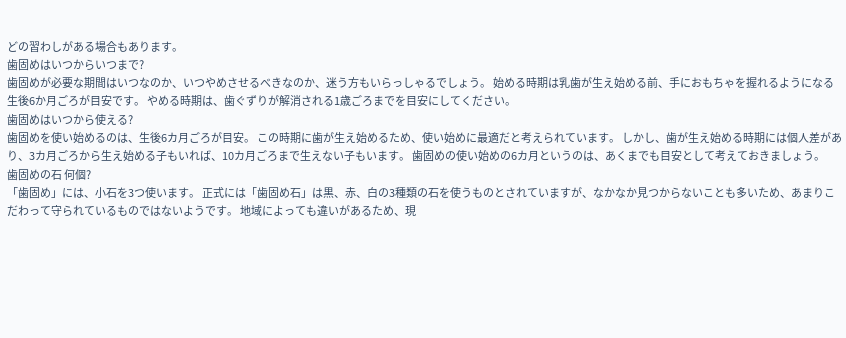どの習わしがある場合もあります。
歯固めはいつからいつまで?
歯固めが必要な期間はいつなのか、いつやめさせるべきなのか、迷う方もいらっしゃるでしょう。 始める時期は乳歯が生え始める前、手におもちゃを握れるようになる生後6か月ごろが目安です。 やめる時期は、歯ぐずりが解消される1歳ごろまでを目安にしてください。
歯固めはいつから使える?
歯固めを使い始めるのは、生後6カ月ごろが目安。 この時期に歯が生え始めるため、使い始めに最適だと考えられています。 しかし、歯が生え始める時期には個人差があり、3カ月ごろから生え始める子もいれば、10カ月ごろまで生えない子もいます。 歯固めの使い始めの6カ月というのは、あくまでも目安として考えておきましょう。
歯固めの石 何個?
「歯固め」には、小石を3つ使います。 正式には「歯固め石」は黒、赤、白の3種類の石を使うものとされていますが、なかなか見つからないことも多いため、あまりこだわって守られているものではないようです。 地域によっても違いがあるため、現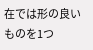在では形の良いものを1つ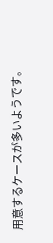用意するケースが多いようです。